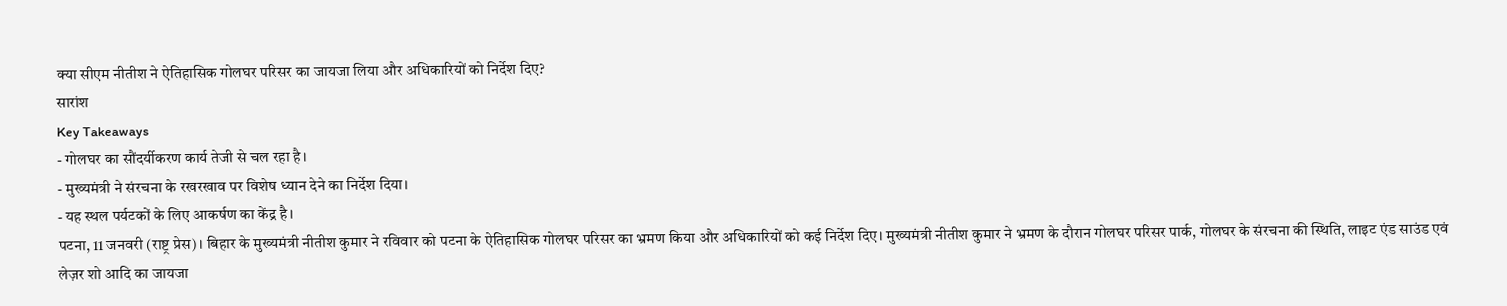क्या सीएम नीतीश ने ऐतिहासिक गोलघर परिसर का जायजा लिया और अधिकारियों को निर्देश दिए?
सारांश
Key Takeaways
- गोलघर का सौंदर्यीकरण कार्य तेजी से चल रहा है।
- मुख्यमंत्री ने संरचना के रखरखाव पर विशेष ध्यान देने का निर्देश दिया।
- यह स्थल पर्यटकों के लिए आकर्षण का केंद्र है।
पटना, 11 जनवरी (राष्ट्र प्रेस)। बिहार के मुख्यमंत्री नीतीश कुमार ने रविवार को पटना के ऐतिहासिक गोलघर परिसर का भ्रमण किया और अधिकारियों को कई निर्देश दिए। मुख्यमंत्री नीतीश कुमार ने भ्रमण के दौरान गोलघर परिसर पार्क, गोलघर के संरचना की स्थिति, लाइट एंड साउंड एवं लेज़र शो आदि का जायजा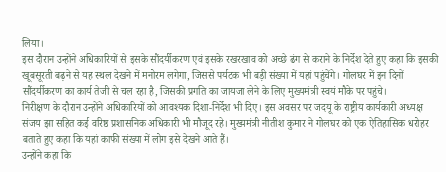लिया।
इस दौरान उन्होंने अधिकारियों से इसके सौंदर्यीकरण एवं इसके रखरखाव को अच्छे ढंग से कराने के निर्देश देते हुए कहा कि इसकी खूबसूरती बढ़ने से यह स्थल देखने में मनोरम लगेगा, जिससे पर्यटक भी बड़ी संख्या में यहां पहुंचेंगे। गोलघर में इन दिनों सौंदर्यीकरण का कार्य तेजी से चल रहा है, जिसकी प्रगति का जायजा लेने के लिए मुख्यमंत्री स्वयं मौके पर पहुंचे।
निरीक्षण के दौरान उन्होंने अधिकारियों को आवश्यक दिशा-निर्देश भी दिए। इस अवसर पर जदयू के राष्ट्रीय कार्यकारी अध्यक्ष संजय झा सहित कई वरिष्ठ प्रशासनिक अधिकारी भी मौजूद रहे। मुख्यमंत्री नीतीश कुमार ने गोलघर को एक ऐतिहासिक धरोहर बताते हुए कहा कि यहां काफी संख्या में लोग इसे देखने आते हैं।
उन्होंने कहा कि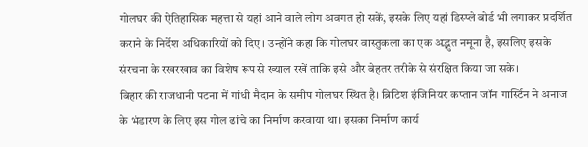गोलघर की ऐतिहासिक महत्ता से यहां आने वाले लोग अवगत हो सकें, इसके लिए यहां डिस्प्ले बोर्ड भी लगाकर प्रदर्शित कराने के निर्देश अधिकारियों को दिए। उन्होंने कहा कि गोलघर वास्तुकला का एक अद्भुत नमूना है, इसलिए इसके संरचना के रखरखाव का विशेष रूप से ख्याल रखें ताकि इसे और बेहतर तरीके से संरक्षित किया जा सके।
बिहार की राजधानी पटना में गांधी मैदान के समीप गोलघर स्थित है। ब्रिटिश इंजिनियर कप्तान जॉन गार्स्टिन ने अनाज के भंडारण के लिए इस गोल ढांचे का निर्माण करवाया था। इसका निर्माण कार्य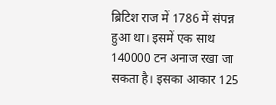ब्रिटिश राज में 1786 में संपन्न हुआ था। इसमें एक साथ 140000 टन अनाज रखा जा सकता है। इसका आकार 125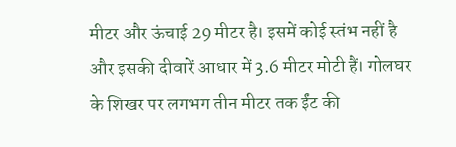मीटर और ऊंचाई 29 मीटर है। इसमें कोई स्तंभ नहीं है और इसकी दीवारें आधार में 3.6 मीटर मोटी हैं। गोलघर के शिखर पर लगभग तीन मीटर तक ईंट की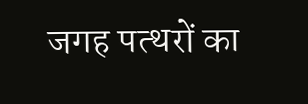जगह पत्थरों का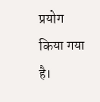प्रयोग किया गया है।